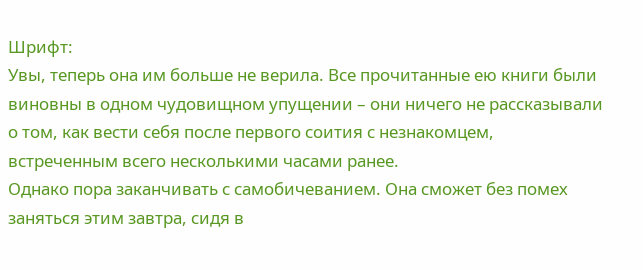Шрифт:
Увы, теперь она им больше не верила. Все прочитанные ею книги были виновны в одном чудовищном упущении – они ничего не рассказывали о том, как вести себя после первого соития с незнакомцем, встреченным всего несколькими часами ранее.
Однако пора заканчивать с самобичеванием. Она сможет без помех заняться этим завтра, сидя в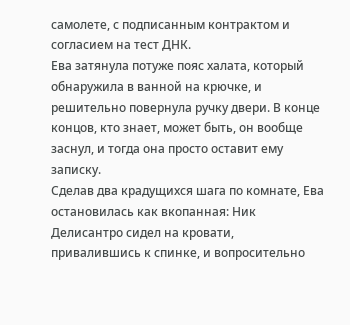самолете, с подписанным контрактом и согласием на тест ДНК.
Ева затянула потуже пояс халата, который обнаружила в ванной на крючке, и решительно повернула ручку двери. В конце концов, кто знает, может быть, он вообще заснул, и тогда она просто оставит ему записку.
Сделав два крадущихся шага по комнате, Ева остановилась как вкопанная: Ник Делисантро сидел на кровати, привалившись к спинке, и вопросительно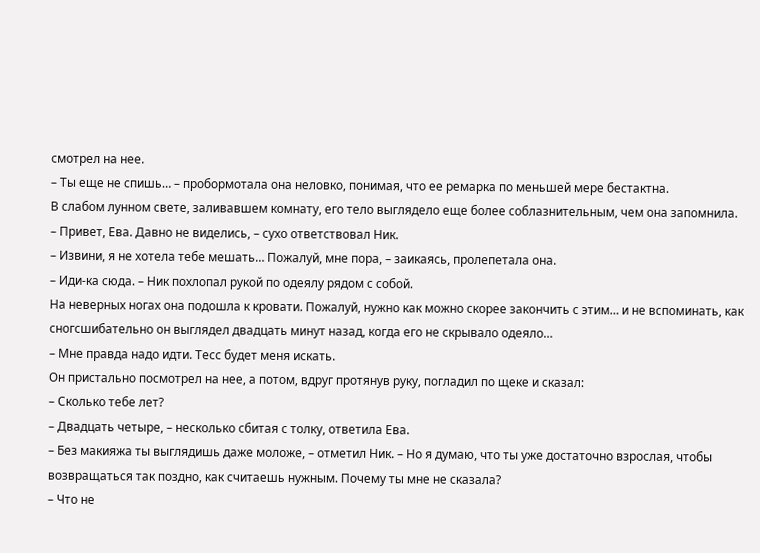смотрел на нее.
– Ты еще не спишь… – пробормотала она неловко, понимая, что ее ремарка по меньшей мере бестактна.
В слабом лунном свете, заливавшем комнату, его тело выглядело еще более соблазнительным, чем она запомнила.
– Привет, Ева. Давно не виделись, – сухо ответствовал Ник.
– Извини, я не хотела тебе мешать… Пожалуй, мне пора, – заикаясь, пролепетала она.
– Иди-ка сюда. – Ник похлопал рукой по одеялу рядом с собой.
На неверных ногах она подошла к кровати. Пожалуй, нужно как можно скорее закончить с этим… и не вспоминать, как сногсшибательно он выглядел двадцать минут назад, когда его не скрывало одеяло…
– Мне правда надо идти. Тесс будет меня искать.
Он пристально посмотрел на нее, а потом, вдруг протянув руку, погладил по щеке и сказал:
– Сколько тебе лет?
– Двадцать четыре, – несколько сбитая с толку, ответила Ева.
– Без макияжа ты выглядишь даже моложе, – отметил Ник. – Но я думаю, что ты уже достаточно взрослая, чтобы возвращаться так поздно, как считаешь нужным. Почему ты мне не сказала?
– Что не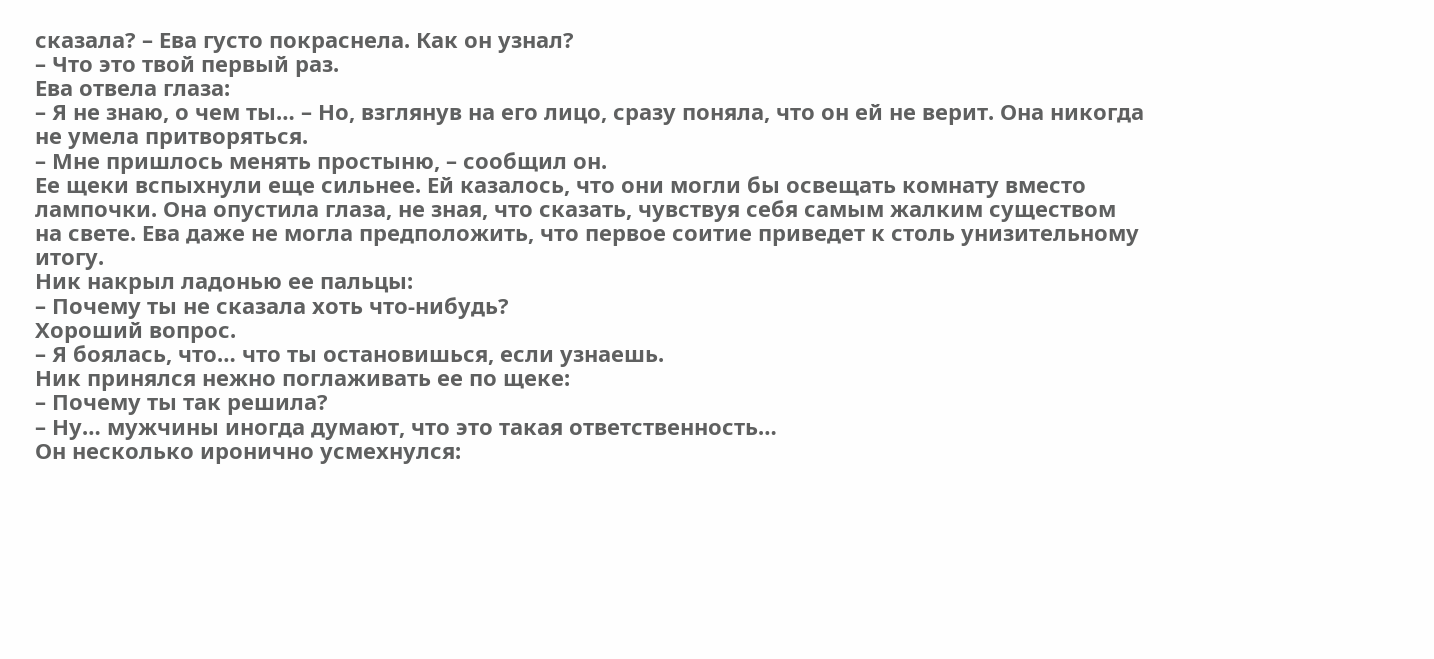сказала? – Ева густо покраснела. Как он узнал?
– Что это твой первый раз.
Ева отвела глаза:
– Я не знаю, о чем ты… – Но, взглянув на его лицо, сразу поняла, что он ей не верит. Она никогда не умела притворяться.
– Мне пришлось менять простыню, – сообщил он.
Ее щеки вспыхнули еще сильнее. Ей казалось, что они могли бы освещать комнату вместо лампочки. Она опустила глаза, не зная, что сказать, чувствуя себя самым жалким существом на свете. Ева даже не могла предположить, что первое соитие приведет к столь унизительному итогу.
Ник накрыл ладонью ее пальцы:
– Почему ты не сказала хоть что-нибудь?
Хороший вопрос.
– Я боялась, что… что ты остановишься, если узнаешь.
Ник принялся нежно поглаживать ее по щеке:
– Почему ты так решила?
– Ну… мужчины иногда думают, что это такая ответственность…
Он несколько иронично усмехнулся: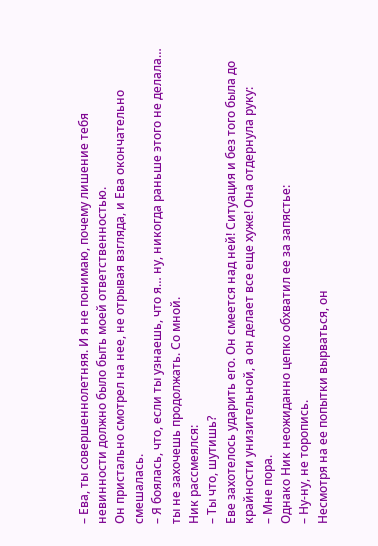– Ева, ты совершеннолетняя. И я не понимаю, почему лишение тебя невинности должно было быть моей ответственностью.
Он пристально смотрел на нее, не отрывая взгляда, и Ева окончательно смешалась.
– Я боялась, что, если ты узнаешь, что я… ну, никогда раньше этого не делала… ты не захочешь продолжать. Со мной.
Ник рассмеялся:
– Ты что, шутишь?
Еве захотелось ударить его. Он смеется над ней! Ситуация и без того была до крайности унизительной, а он делает все еще хуже! Она отдернула руку:
– Мне пора.
Однако Ник неожиданно цепко обхватил ее за запястье:
– Ну-ну, не торопись.
Несмотря на ее попытки вырваться, он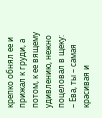крепко обнял ее и прижал к груди, а потом, к ее вящему удивлению, нежно поцеловал в щеку:
– Ева, ты – самая красивая и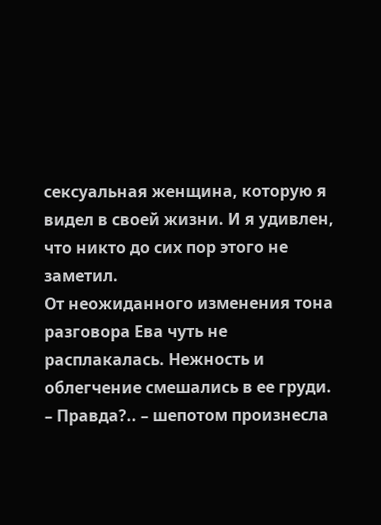сексуальная женщина, которую я видел в своей жизни. И я удивлен, что никто до сих пор этого не заметил.
От неожиданного изменения тона разговора Ева чуть не расплакалась. Нежность и облегчение смешались в ее груди.
– Правда?.. – шепотом произнесла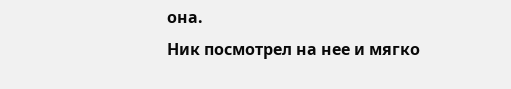она.
Ник посмотрел на нее и мягко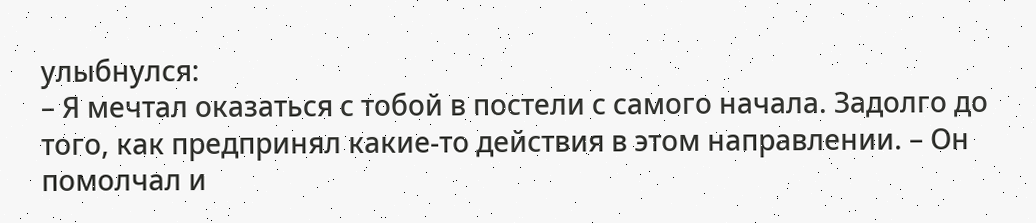улыбнулся:
– Я мечтал оказаться с тобой в постели с самого начала. Задолго до того, как предпринял какие-то действия в этом направлении. – Он помолчал и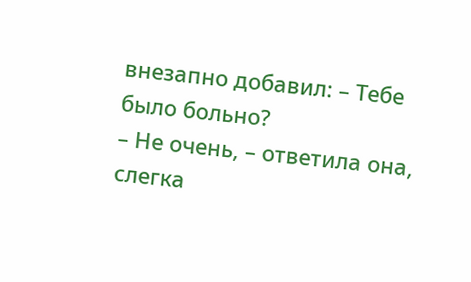внезапно добавил: – Тебе было больно?
– Не очень, – ответила она, слегка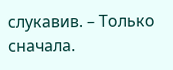слукавив. – Только сначала.